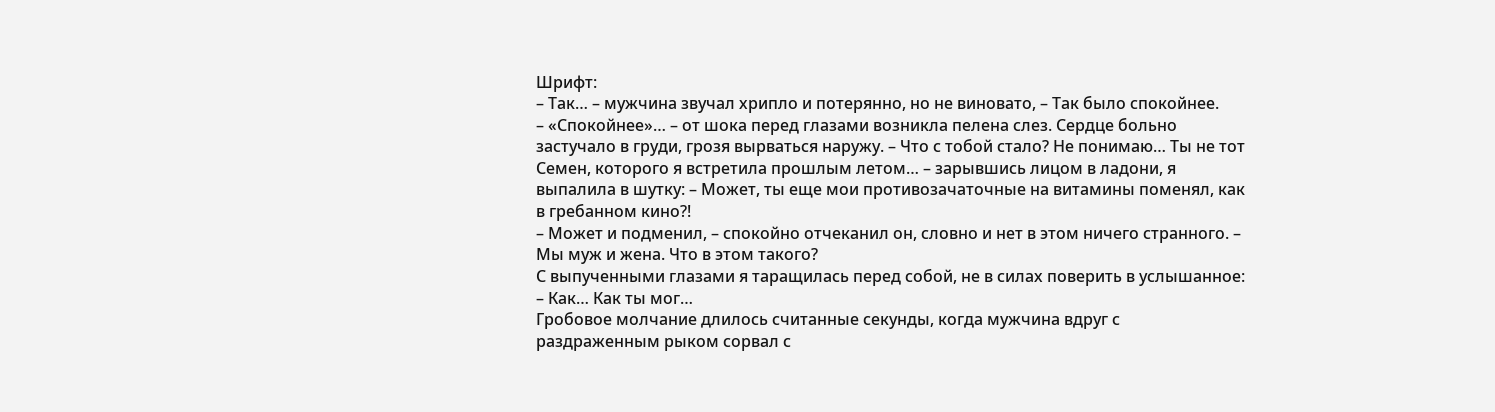Шрифт:
– Так… – мужчина звучал хрипло и потерянно, но не виновато, – Так было спокойнее.
– «Спокойнее»… – от шока перед глазами возникла пелена слез. Сердце больно застучало в груди, грозя вырваться наружу. – Что с тобой стало? Не понимаю… Ты не тот Семен, которого я встретила прошлым летом… – зарывшись лицом в ладони, я выпалила в шутку: – Может, ты еще мои противозачаточные на витамины поменял, как в гребанном кино?!
– Может и подменил, – спокойно отчеканил он, словно и нет в этом ничего странного. – Мы муж и жена. Что в этом такого?
С выпученными глазами я таращилась перед собой, не в силах поверить в услышанное:
– Как… Как ты мог…
Гробовое молчание длилось считанные секунды, когда мужчина вдруг с раздраженным рыком сорвал с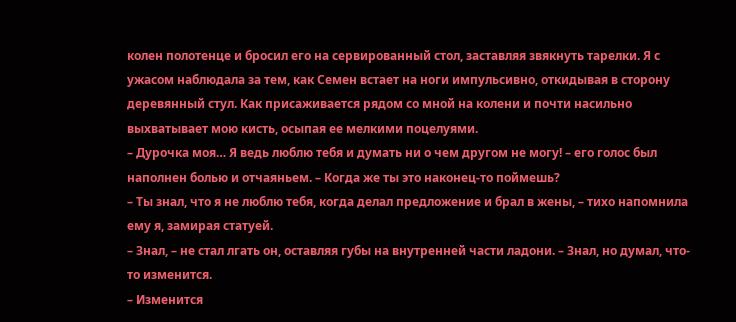колен полотенце и бросил его на сервированный стол, заставляя звякнуть тарелки. Я с ужасом наблюдала за тем, как Семен встает на ноги импульсивно, откидывая в сторону деревянный стул. Как присаживается рядом со мной на колени и почти насильно выхватывает мою кисть, осыпая ее мелкими поцелуями.
– Дурочка моя… Я ведь люблю тебя и думать ни о чем другом не могу! – его голос был наполнен болью и отчаяньем. – Когда же ты это наконец-то поймешь?
– Ты знал, что я не люблю тебя, когда делал предложение и брал в жены, – тихо напомнила ему я, замирая статуей.
– Знал, – не стал лгать он, оставляя губы на внутренней части ладони. – Знал, но думал, что-то изменится.
– Изменится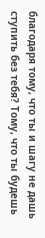благодаря тому, что ты и шагу не дашь ступить без тебя? Тому, что ты будешь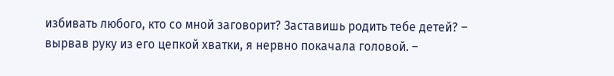избивать любого, кто со мной заговорит? Заставишь родить тебе детей? – вырвав руку из его цепкой хватки, я нервно покачала головой. –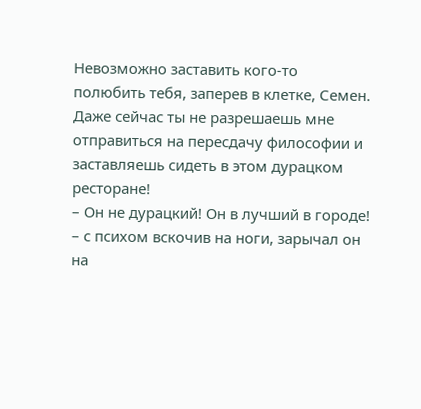Невозможно заставить кого-то полюбить тебя, заперев в клетке, Семен. Даже сейчас ты не разрешаешь мне отправиться на пересдачу философии и заставляешь сидеть в этом дурацком ресторане!
– Он не дурацкий! Он в лучший в городе! – с психом вскочив на ноги, зарычал он на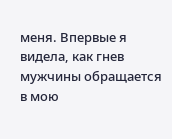меня. Впервые я видела, как гнев мужчины обращается в мою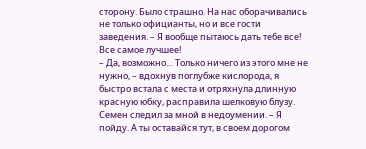сторону. Было страшно. На нас оборачивались не только официанты, но и все гости заведения. – Я вообще пытаюсь дать тебе все! Все самое лучшее!
– Да, возможно… Только ничего из этого мне не нужно, – вдохнув поглубже кислорода, я быстро встала с места и отряхнула длинную красную юбку, расправила шелковую блузу. Семен следил за мной в недоумении. – Я пойду. А ты оставайся тут, в своем дорогом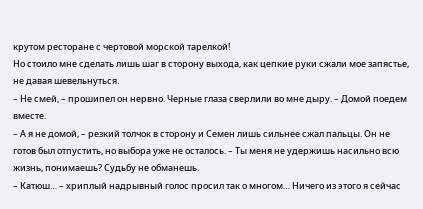крутом ресторане с чертовой морской тарелкой!
Но стоило мне сделать лишь шаг в сторону выхода, как цепкие руки сжали мое запястье, не давая шевельнуться.
– Не смей, – прошипел он нервно. Черные глаза сверлили во мне дыру. – Домой поедем вместе.
– А я не домой, – резкий толчок в сторону и Семен лишь сильнее сжал пальцы. Он не готов был отпустить, но выбора уже не осталось. – Ты меня не удержишь насильно всю жизнь, понимаешь? Судьбу не обманешь.
– Катюш… – хриплый надрывный голос просил так о многом… Ничего из этого я сейчас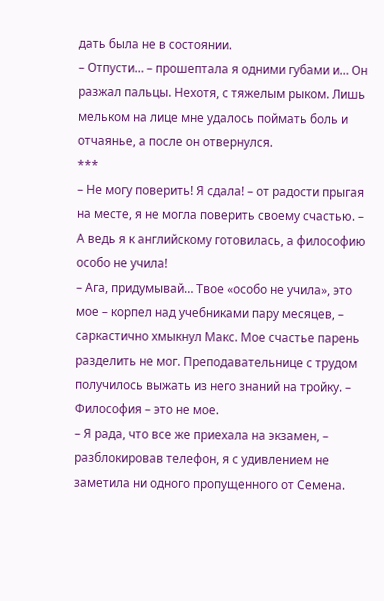дать была не в состоянии.
– Отпусти… – прошептала я одними губами и… Он разжал пальцы. Нехотя, с тяжелым рыком. Лишь мельком на лице мне удалось поймать боль и отчаянье, а после он отвернулся.
***
– Не могу поверить! Я сдала! – от радости прыгая на месте, я не могла поверить своему счастью. – А ведь я к английскому готовилась, а философию особо не учила!
– Ага, придумывай… Твое «особо не учила», это мое – корпел над учебниками пару месяцев, – саркастично хмыкнул Макс. Мое счастье парень разделить не мог. Преподавательнице с трудом получилось выжать из него знаний на тройку. – Философия – это не мое.
– Я рада, что все же приехала на экзамен, – разблокировав телефон, я с удивлением не заметила ни одного пропущенного от Семена.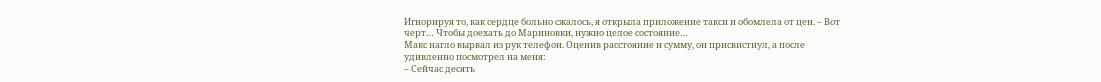Игнорируя то, как сердце больно сжалось, я открыла приложение такси и обомлела от цен. – Вот черт… Чтобы доехать до Мариновки, нужно целое состояние…
Макс нагло вырвал из рук телефон. Оценив расстояние и сумму, он присвистнул, а после удивленно посмотрел на меня:
– Сейчас десять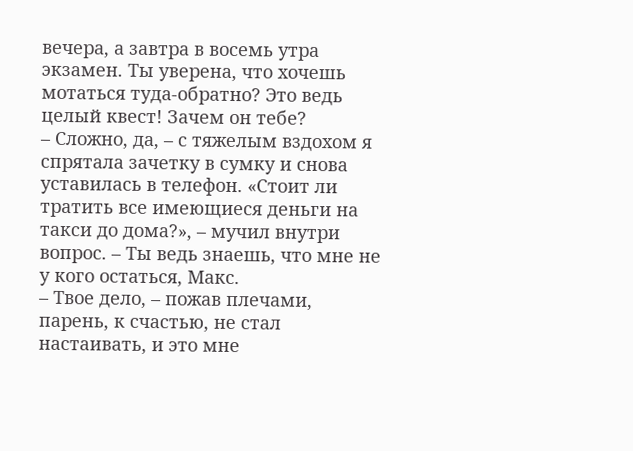вечера, а завтра в восемь утра экзамен. Ты уверена, что хочешь мотаться туда-обратно? Это ведь целый квест! Зачем он тебе?
– Сложно, да, – с тяжелым вздохом я спрятала зачетку в сумку и снова уставилась в телефон. «Стоит ли тратить все имеющиеся деньги на такси до дома?», – мучил внутри вопрос. – Ты ведь знаешь, что мне не у кого остаться, Макс.
– Твое дело, – пожав плечами, парень, к счастью, не стал настаивать, и это мне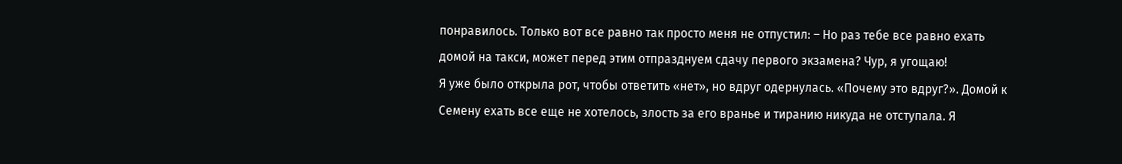понравилось. Только вот все равно так просто меня не отпустил: – Но раз тебе все равно ехать домой на такси, может перед этим отпразднуем сдачу первого экзамена? Чур, я угощаю!
Я уже было открыла рот, чтобы ответить «нет», но вдруг одернулась. «Почему это вдруг?». Домой к Семену ехать все еще не хотелось, злость за его вранье и тиранию никуда не отступала. Я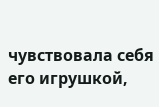чувствовала себя его игрушкой,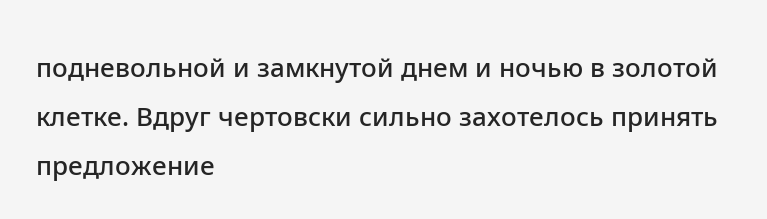подневольной и замкнутой днем и ночью в золотой клетке. Вдруг чертовски сильно захотелось принять предложение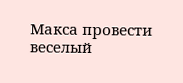Макса провести веселый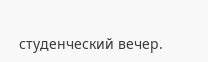студенческий вечер.